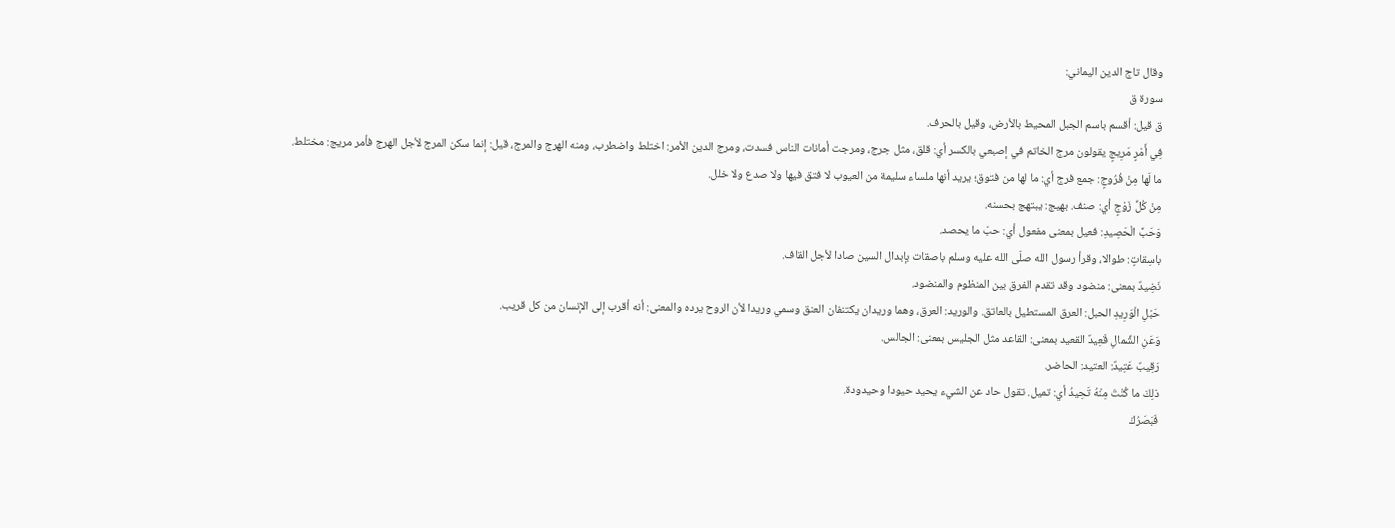وقال تاج الدين اليماني:
سورة ق
ق قيل: أقسم باسم الجبل المحيط بالأرض، وقيل بالحرف.
فِي أَمْرٍ مَرِيجٍ يقولون مرج الخاتم في إصبعي بالكسر أي: قلق، مثل جرج، ومرجت أمانات الناس فسدت، ومرج الدين الأمر: اختلط واضطرب، ومنه الهرج والمرج، قيل: إنما سكن المرج لأجل الهرج فأمر مريج: مختلط.
ما لَها مِنْ فُرُوجٍ: جمع فرج أي: ما لها من فتوق؛ يريد أنها ملساء سليمة من العيوب لا فتق فيها ولا صدع ولا خلل.
مِنْ كُلِّ زَوْجٍ أي: صنف. بهيج: يبتهج بحسنه.
وَحَبَّ الْحَصِيدِ: فعيل بمعنى مفعول أي: حبّ ما يحصد.
باسِقاتٍ: طوالا، وقرأ رسول الله صلّى الله عليه وسلم باصقات بإبدال السين صادا لأجل القاف.
نَضِيدٌ بمعنى: منضود وقد تقدم الفرق بين المنظوم والمنضود.
حَبْلِ الْوَرِيدِ الحبل: العرق المستطيل بالعاتق. والوريد: العرق، وهما وريدان يكتنفان العنق وسمي وريدا لأن الروح يرده والمعنى: أنه أقرب إلى الإنسان من كل قريب.
وَعَنِ الشِّمالِ قَعِيدٌ القعيد بمعنى: القاعد مثل الجليس بمعنى: الجالس.
رَقِيبٌ عَتِيدٌ: العتيد: الحاضر.
ذلِكَ ما كُنْتَ مِنْهُ تَحِيدُ أي: تميل. تقول حاد عن الشيء يحيد حيودا وحيدودة.
فَبَصَرُكَ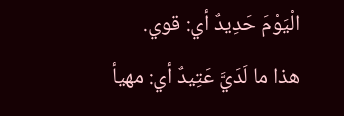الْيَوْمَ حَدِيدٌ أي: قوي.
هذا ما لَدَيَّ عَتِيدٌ أي: مهيأ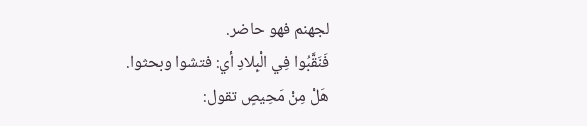لجهنم فهو حاضر.
فَنَقَّبُوا فِي الْبِلادِ أي: فتشوا وبحثوا.
هَلْ مِنْ مَحِيصٍ تقول: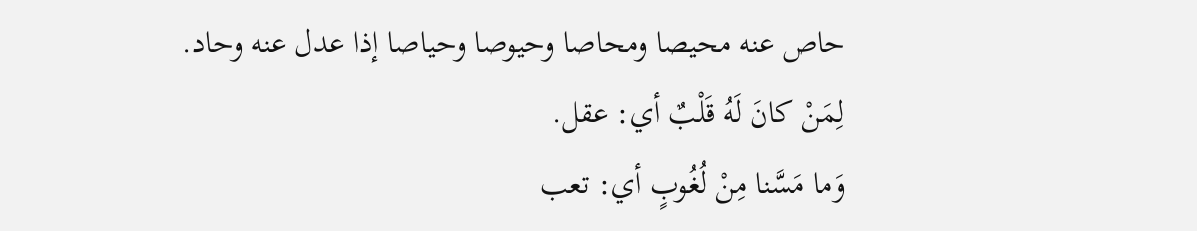حاص عنه محيصا ومحاصا وحيوصا وحياصا إذا عدل عنه وحاد.
لِمَنْ كانَ لَهُ قَلْبٌ أي: عقل.
وَما مَسَّنا مِنْ لُغُوبٍ أي: تعب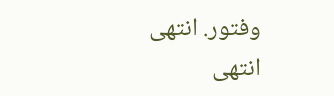وفتور. انتهى انتهى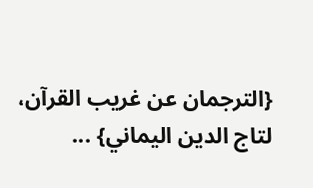{الترجمان عن غريب القرآن، لتاج الدين اليماني} ...